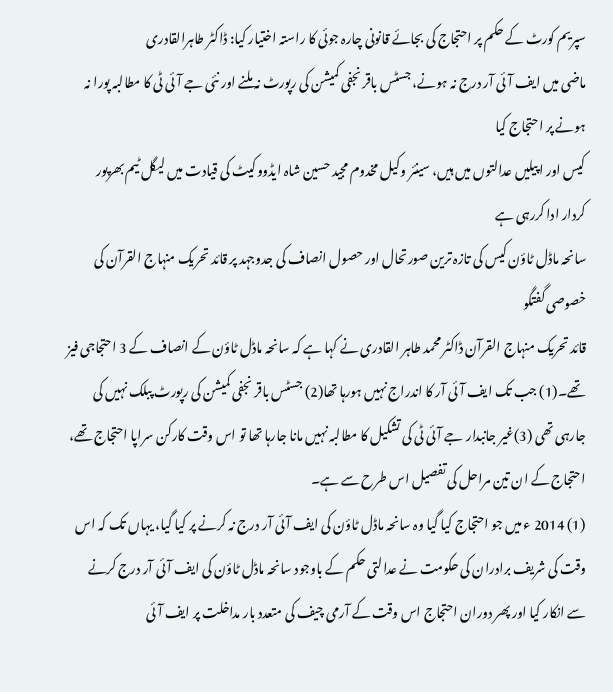سپریم کورٹ کے حکم پر احتجاج کی بجائے قانونی چارہ جوئی کا راستہ اختیار کیا: ڈاکٹر طاہرالقادری
ماضی میں ایف آئی آر درج نہ ہونے، جسٹس باقر نجفی کمیشن کی رپورٹ نہ ملنے اور نئی جے آئی ٹی کا مطالبہ پورا نہ ہونے پر احتجاج کیا
کیس اور اپیلیں عدالتوں میں ہیں، سینئر وکیل مخدوم مجید حسین شاہ ایڈووکیٹ کی قیادت میں لیگل ٹیم بھرپور کردار ادا کررہی ہے
سانحہ ماڈل ٹاؤن کیس کی تازہ ترین صورتحال اور حصول انصاف کی جدوجہد پر قائد تحریک منہاج القرآن کی خصوصی گفتگو
قائد تحریک منہاج القرآن ڈاکٹر محمد طاہر القادری نے کہا ہے کہ سانحہ ماڈل ٹاؤن کے انصاف کے 3 احتجاجی فیز تھے۔(1) جب تک ایف آئی آر کا اندراج نہیں ہورہا تھا(2) جسٹس باقر نجفی کمیشن کی رپورٹ پبلک نہیں کی جارہی تھی (3)غیر جانبدار جے آئی ٹی کی تشکیل کا مطالبہ نہیں مانا جارہا تھا تو اس وقت کارکن سراپا احتجاج تھے، احتجاج کے ان تین مراحل کی تفصیل اس طرح سے ہے۔
(1) 2014 ء میں جو احتجاج کیا گیا وہ سانحہ ماڈل ٹاؤن کی ایف آئی آر درج نہ کرنے پر کیا گیا، یہاں تک کہ اس وقت کی شریف برادران کی حکومت نے عدالتی حکم کے باوجود سانحہ ماڈل ٹاؤن کی ایف آئی آر درج کرنے سے انکار کیا اور پھر دوران احتجاج اس وقت کے آرمی چیف کی متعدد بار مداخلت پر ایف آئی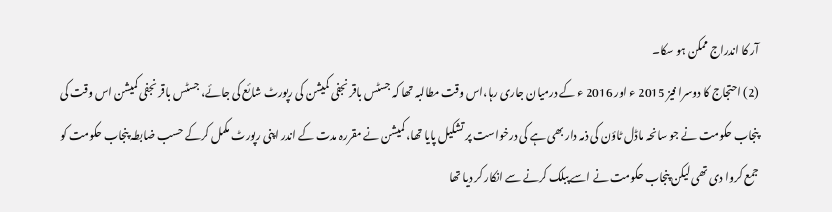آر کا اندراج ممکن ہو سکا۔
(2) احتجاج کا دوسرا فیز 2015 ء اور 2016 ء کے درمیان جاری رہا،اس وقت مطالبہ تھا کہ جسٹس باقر نجفی کمیشن کی رپورٹ شائع کی جائے، جسٹس باقر نجفی کمیشن اس وقت کی پنجاب حکومت نے جو سانحہ ماڈل ٹاؤن کی ذمہ دار بھی ہے کی درخواست پر تشکیل پایا تھا، کمیشن نے مقررہ مدت کے اندر اپنی رپورٹ مکمل کرکے حسب ضابطہ پنجاب حکومت کو جمع کروا دی تھی لیکن پنجاب حکومت نے اسے پبلک کرنے سے انکار کر دیا تھا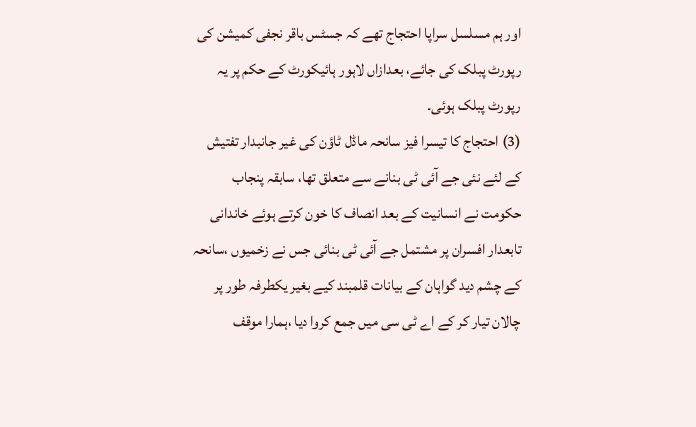اور ہم مسلسل سراپا احتجاج تھے کہ جسٹس باقر نجفی کمیشن کی رپورٹ پبلک کی جائے، بعدازاں لاہور ہائیکورٹ کے حکم پر یہ رپورٹ پبلک ہوئی۔
(3) احتجاج کا تیسرا فیز سانحہ ماڈل ٹاؤن کی غیر جانبدار تفتیش کے لئے نئی جے آئی ٹی بنانے سے متعلق تھا، سابقہ پنجاب حکومت نے انسانیت کے بعد انصاف کا خون کرتے ہوئے خاندانی تابعدار افسران پر مشتمل جے آئی ٹی بنائی جس نے زخمیوں ،سانحہ کے چشم دید گواہان کے بیانات قلمبند کیے بغیر یکطرفہ طور پر چالان تیار کر کے اے ٹی سی میں جمع کروا دیا ،ہمارا موقف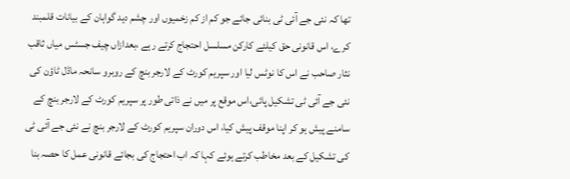تھا کہ نئی جے آئی ٹی بنائی جائے جو کم از کم زخمیوں اور چشم دید گواہان کے بیانات قلمبند کرے، اس قانونی حق کیلئے کارکن مسلسل احتجاج کرتے رہے ،بعدازاں چیف جسٹس میاں ثاقب نثار صاحب نے اس کا نوٹس لیا اور سپریم کورٹ کے لارجر بنچ کے روبرو سانحہ ماڈل ٹاؤن کی نئی جے آئی ٹی تشکیل پائی،اس موقع پر میں نے ذاتی طور پر سپریم کورٹ کے لارجر بنچ کے سامنے پیش ہو کر اپنا موقف پیش کیا، اس دوران سپریم کورٹ کے لارجر بنچ نے نئی جے آئی ٹی کی تشکیل کے بعد مخاطب کرتے ہوئے کہا کہ اب احتجاج کی بجائے قانونی عمل کا حصہ بنا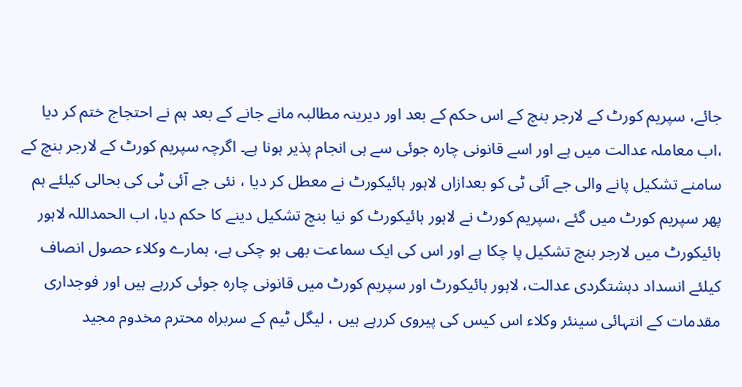جائے، سپریم کورٹ کے لارجر بنچ کے اس حکم کے بعد اور دیرینہ مطالبہ مانے جانے کے بعد ہم نے احتجاج ختم کر دیا ،اب معاملہ عدالت میں ہے اور اسے قانونی چارہ جوئی سے ہی انجام پذیر ہونا ہے۔ اگرچہ سپریم کورٹ کے لارجر بنچ کے سامنے تشکیل پانے والی جے آئی ٹی کو بعدازاں لاہور ہائیکورٹ نے معطل کر دیا ، نئی جے آئی ٹی کی بحالی کیلئے ہم پھر سپریم کورٹ میں گئے ،سپریم کورٹ نے لاہور ہائیکورٹ کو نیا بنچ تشکیل دینے کا حکم دیا، اب الحمداللہ لاہور ہائیکورٹ میں لارجر بنچ تشکیل پا چکا ہے اور اس کی ایک سماعت بھی ہو چکی ہے، ہمارے وکلاء حصول انصاف کیلئے انسداد دہشتگردی عدالت، لاہور ہائیکورٹ اور سپریم کورٹ میں قانونی چارہ جوئی کررہے ہیں اور فوجداری مقدمات کے انتہائی سینئر وکلاء اس کیس کی پیروی کررہے ہیں ، لیگل ٹیم کے سربراہ محترم مخدوم مجید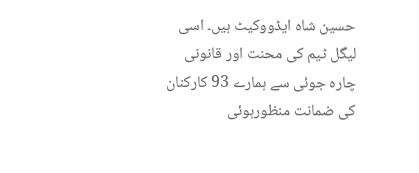حسین شاہ ایڈووکیٹ ہیں۔ اسی لیگل ٹیم کی محنت اور قانونی چارہ جوئی سے ہمارے 93 کارکنان کی ضمانت منظورہوئی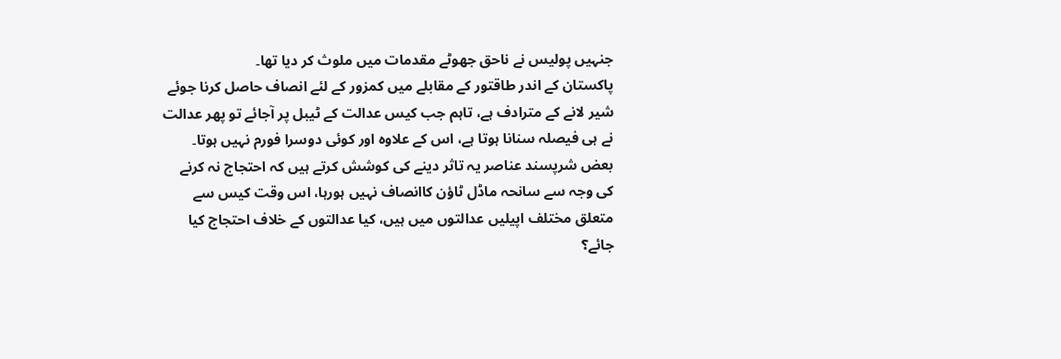جنہیں پولیس نے ناحق جھوٹے مقدمات میں ملوث کر دیا تھا۔
پاکستان کے اندر طاقتور کے مقابلے میں کمزور کے لئے انصاف حاصل کرنا جوئے شیر لانے کے مترادف ہے، تاہم جب کیس عدالت کے ٹیبل پر آجائے تو پھر عدالت نے ہی فیصلہ سنانا ہوتا ہے، اس کے علاوہ اور کوئی دوسرا فورم نہیں ہوتا۔
بعض شرپسند عناصر یہ تاثر دینے کی کوشش کرتے ہیں کہ احتجاج نہ کرنے کی وجہ سے سانحہ ماڈل ٹاؤن کاانصاف نہیں ہورہا، اس وقت کیس سے متعلق مختلف اپیلیں عدالتوں میں ہیں، کیا عدالتوں کے خلاف احتجاج کیا جائے؟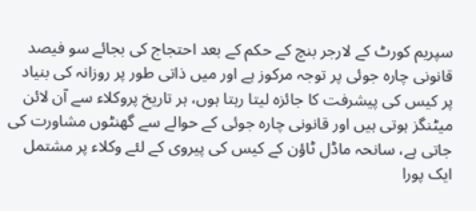سپریم کورٹ کے لارجر بنچ کے حکم کے بعد احتجاج کی بجائے سو فیصد قانونی چارہ جوئی پر توجہ مرکوز ہے اور میں ذاتی طور پر روزانہ کی بنیاد پر کیس کی پیشرفت کا جائزہ لیتا رہتا ہوں، ہر تاریخ پروکلاء سے آن لائن میٹنگز ہوتی ہیں اور قانونی چارہ جوئی کے حوالے سے گھنٹوں مشاورت کی جاتی ہے، سانحہ ماڈل ٹاؤن کے کیس کی پیروی کے لئے وکلاء پر مشتمل ایک پورا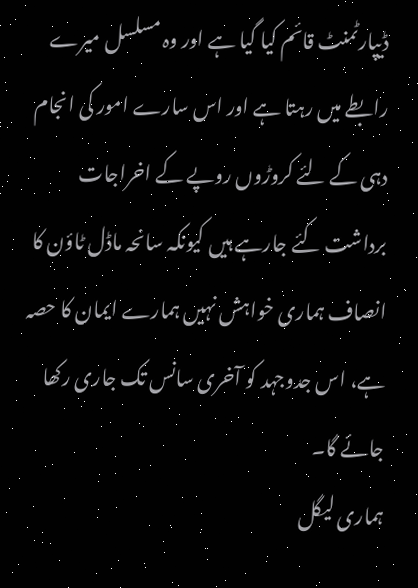ڈیپارٹمنٹ قائم کیا گیا ہے اور وہ مسلسل میرے رابطے میں رہتا ہے اور اس سارے امور کی انجام دہی کے لئے کروڑوں روپے کے اخراجات برداشت کئے جارہے ہیں کیونکہ سانحہ ماڈل ٹاؤن کا انصاف ہماری خواہش نہیں ہمارے ایمان کا حصہ ہے، اس جدوجہد کو آخری سانس تک جاری رکھا جائے گا۔
ہماری لیگل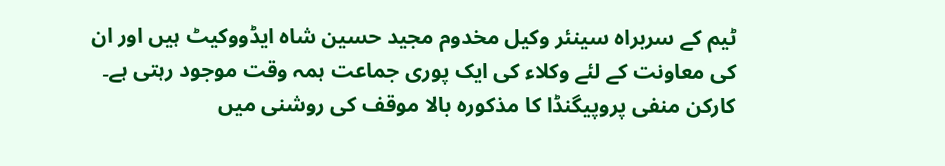ٹیم کے سربراہ سینئر وکیل مخدوم مجید حسین شاہ ایڈووکیٹ ہیں اور ان کی معاونت کے لئے وکلاء کی ایک پوری جماعت ہمہ وقت موجود رہتی ہے۔
کارکن منفی پروپیگنڈا کا مذکورہ بالا موقف کی روشنی میں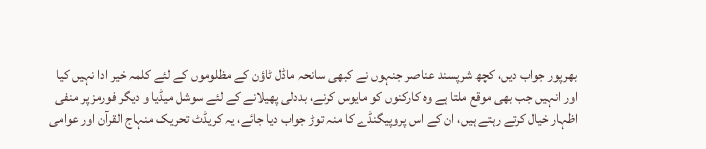بھرپور جواب دیں، کچھ شرپسند عناصر جنہوں نے کبھی سانحہ ماڈل ٹاؤن کے مظلوموں کے لئے کلمہ خیر ادا نہیں کیا اور انہیں جب بھی موقع ملتا ہے وہ کارکنوں کو مایوس کرنے، بددلی پھیلانے کے لئے سوشل میڈیا و دیگر فورمز پر منفی اظہار خیال کرتے رہتے ہیں، ان کے اس پروپیگنڈے کا منہ توڑ جواب دیا جائے، یہ کریڈٹ تحریک منہاج القرآن اور عوامی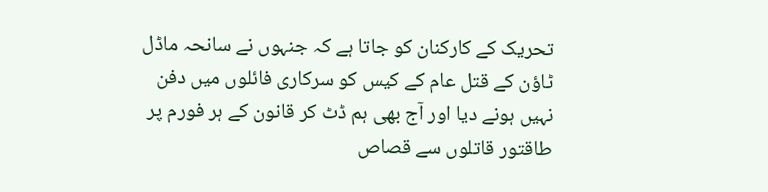تحریک کے کارکنان کو جاتا ہے کہ جنہوں نے سانحہ ماڈل ٹاؤن کے قتل عام کے کیس کو سرکاری فائلوں میں دفن نہیں ہونے دیا اور آج بھی ہم ڈٹ کر قانون کے ہر فورم پر طاقتور قاتلوں سے قصاص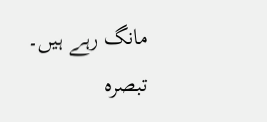مانگ رہے ہیں۔
تبصرہ